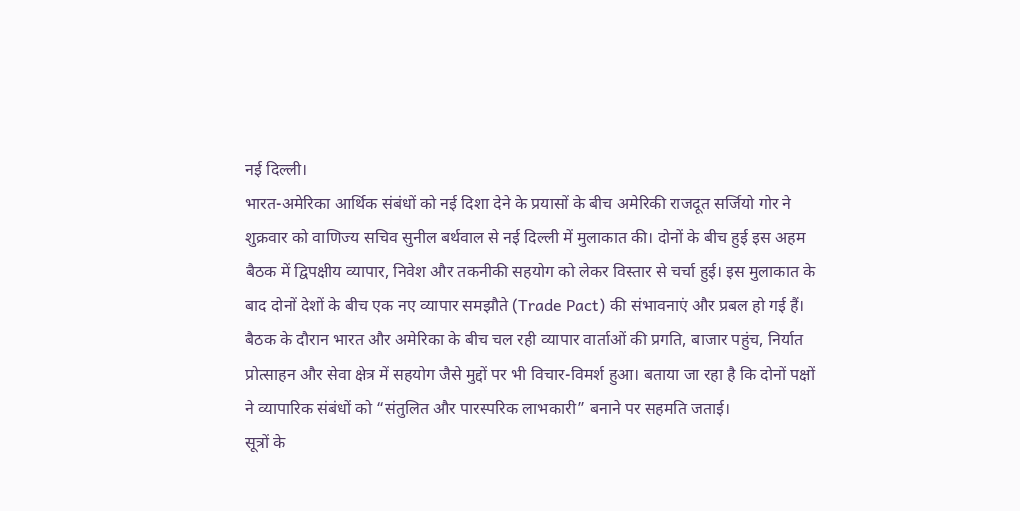नई दिल्ली।
भारत-अमेरिका आर्थिक संबंधों को नई दिशा देने के प्रयासों के बीच अमेरिकी राजदूत सर्जियो गोर ने शुक्रवार को वाणिज्य सचिव सुनील बर्थवाल से नई दिल्ली में मुलाकात की। दोनों के बीच हुई इस अहम बैठक में द्विपक्षीय व्यापार, निवेश और तकनीकी सहयोग को लेकर विस्तार से चर्चा हुई। इस मुलाकात के बाद दोनों देशों के बीच एक नए व्यापार समझौते (Trade Pact) की संभावनाएं और प्रबल हो गई हैं।
बैठक के दौरान भारत और अमेरिका के बीच चल रही व्यापार वार्ताओं की प्रगति, बाजार पहुंच, निर्यात प्रोत्साहन और सेवा क्षेत्र में सहयोग जैसे मुद्दों पर भी विचार-विमर्श हुआ। बताया जा रहा है कि दोनों पक्षों ने व्यापारिक संबंधों को “संतुलित और पारस्परिक लाभकारी” बनाने पर सहमति जताई।
सूत्रों के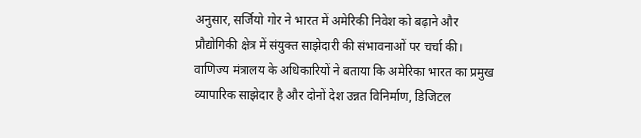अनुसार, सर्जियो गोर ने भारत में अमेरिकी निवेश को बढ़ाने और प्रौद्योगिकी क्षेत्र में संयुक्त साझेदारी की संभावनाओं पर चर्चा की। वाणिज्य मंत्रालय के अधिकारियों ने बताया कि अमेरिका भारत का प्रमुख व्यापारिक साझेदार है और दोनों देश उन्नत विनिर्माण, डिजिटल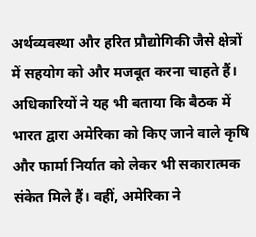अर्थव्यवस्था और हरित प्रौद्योगिकी जैसे क्षेत्रों में सहयोग को और मजबूत करना चाहते हैं।
अधिकारियों ने यह भी बताया कि बैठक में भारत द्वारा अमेरिका को किए जाने वाले कृषि और फार्मा निर्यात को लेकर भी सकारात्मक संकेत मिले हैं। वहीं, अमेरिका ने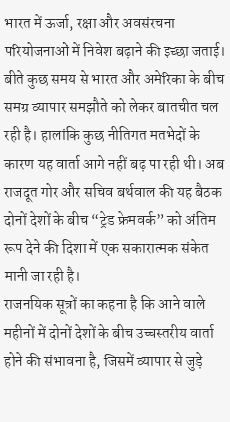भारत में ऊर्जा, रक्षा और अवसंरचना परियोजनाओं में निवेश बढ़ाने की इच्छा जताई।
बीते कुछ समय से भारत और अमेरिका के बीच समग्र व्यापार समझौते को लेकर बातचीत चल रही है। हालांकि कुछ नीतिगत मतभेदों के कारण यह वार्ता आगे नहीं बढ़ पा रही थी। अब राजदूत गोर और सचिव बर्थवाल की यह बैठक दोनों देशों के बीच “ट्रेड फ्रेमवर्क” को अंतिम रूप देने की दिशा में एक सकारात्मक संकेत मानी जा रही है।
राजनयिक सूत्रों का कहना है कि आने वाले महीनों में दोनों देशों के बीच उच्चस्तरीय वार्ता होने की संभावना है, जिसमें व्यापार से जुड़े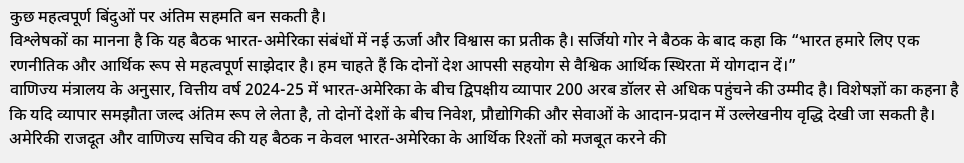कुछ महत्वपूर्ण बिंदुओं पर अंतिम सहमति बन सकती है।
विश्लेषकों का मानना है कि यह बैठक भारत-अमेरिका संबंधों में नई ऊर्जा और विश्वास का प्रतीक है। सर्जियो गोर ने बैठक के बाद कहा कि “भारत हमारे लिए एक रणनीतिक और आर्थिक रूप से महत्वपूर्ण साझेदार है। हम चाहते हैं कि दोनों देश आपसी सहयोग से वैश्विक आर्थिक स्थिरता में योगदान दें।”
वाणिज्य मंत्रालय के अनुसार, वित्तीय वर्ष 2024-25 में भारत-अमेरिका के बीच द्विपक्षीय व्यापार 200 अरब डॉलर से अधिक पहुंचने की उम्मीद है। विशेषज्ञों का कहना है कि यदि व्यापार समझौता जल्द अंतिम रूप ले लेता है, तो दोनों देशों के बीच निवेश, प्रौद्योगिकी और सेवाओं के आदान-प्रदान में उल्लेखनीय वृद्धि देखी जा सकती है।
अमेरिकी राजदूत और वाणिज्य सचिव की यह बैठक न केवल भारत-अमेरिका के आर्थिक रिश्तों को मजबूत करने की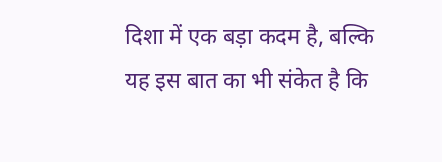दिशा में एक बड़ा कदम है, बल्कि यह इस बात का भी संकेत है कि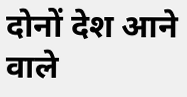दोनों देश आने वाले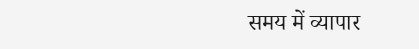समय में व्यापार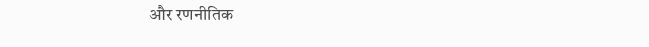और रणनीतिक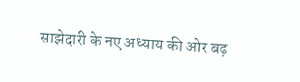साझेदारी के नए अध्याय की ओर बढ़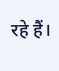रहे हैं।